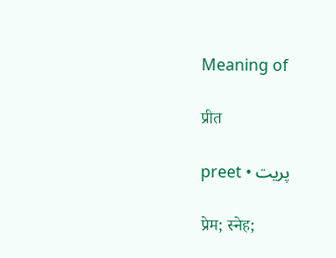Meaning of

प्रीत

preet • پریت

प्रेम; स्नेह;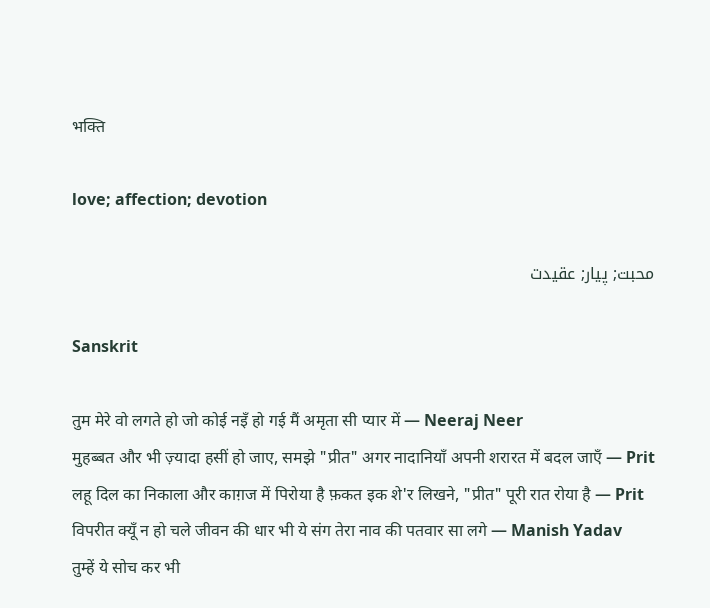भक्ति

love; affection; devotion

محبت; پیار; عقیدت

Sanskrit

तुम मेरे वो लगते हो जो कोई नइँ हो गई मैं अमृता सी प्यार में — Neeraj Neer
मुहब्बत और भी ज़्यादा हसीं हो जाए, समझे "प्रीत" अगर नादानियाँ अपनी शरारत में बदल जाएँ — Prit
लहू दिल का निकाला और काग़ज में पिरोया है फ़कत इक शे'र लिखने, "प्रीत" पूरी रात रोया है — Prit
विपरीत क्यूँ न हो चले जीवन की धार भी ये संग तेरा नाव की पतवार सा लगे — Manish Yadav
तुम्हें ये सोच कर भी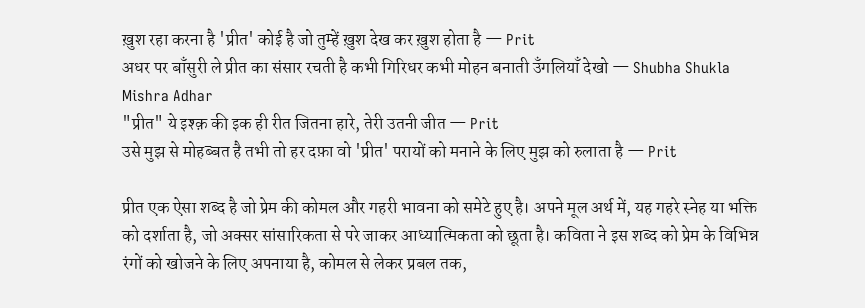ख़ुश रहा करना है 'प्रीत' कोई है जो तुम्हें ख़ुश देख कर ख़ुश होता है — Prit
अधर पर बाँसुरी ले प्रीत का संसार रचती है कभी गिरिधर कभी मोहन बनाती उँगलियाँ देखो — Shubha Shukla Mishra Adhar
"प्रीत" ये इश्क़ की इक ही रीत जितना हारे, तेरी उतनी जीत — Prit
उसे मुझ से मोहब्बत है तभी तो हर दफ़ा वो 'प्रीत' परायों को मनाने के लिए मुझ को रुलाता है — Prit

प्रीत एक ऐसा शब्द है जो प्रेम की कोमल और गहरी भावना को समेटे हुए है। अपने मूल अर्थ में, यह गहरे स्नेह या भक्ति को दर्शाता है, जो अक्सर सांसारिकता से परे जाकर आध्यात्मिकता को छूता है। कविता ने इस शब्द को प्रेम के विभिन्न रंगों को खोजने के लिए अपनाया है, कोमल से लेकर प्रबल तक,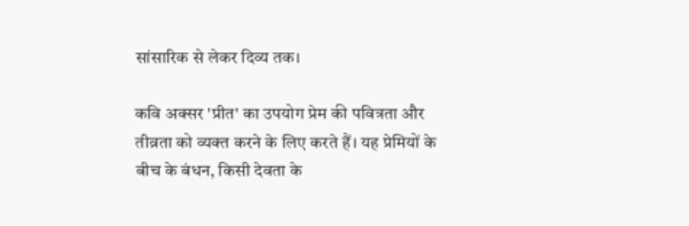सांसारिक से लेकर दिव्य तक।

कवि अक्सर 'प्रीत' का उपयोग प्रेम की पवित्रता और तीव्रता को व्यक्त करने के लिए करते हैं। यह प्रेमियों के बीच के बंधन, किसी देवता के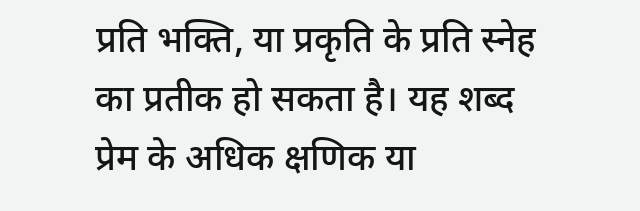प्रति भक्ति, या प्रकृति के प्रति स्नेह का प्रतीक हो सकता है। यह शब्द प्रेम के अधिक क्षणिक या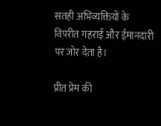सतही अभिव्यक्तियों के विपरीत गहराई और ईमानदारी पर जोर देता है।

प्रीत प्रेम की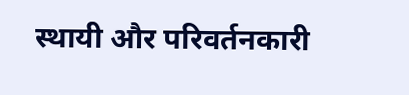स्थायी और परिवर्तनकारी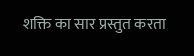शक्ति का सार प्रस्तुत करता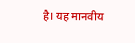है। यह मानवीय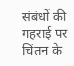संबंधों की गहराई पर चिंतन के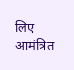लिए आमंत्रित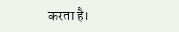करता है।